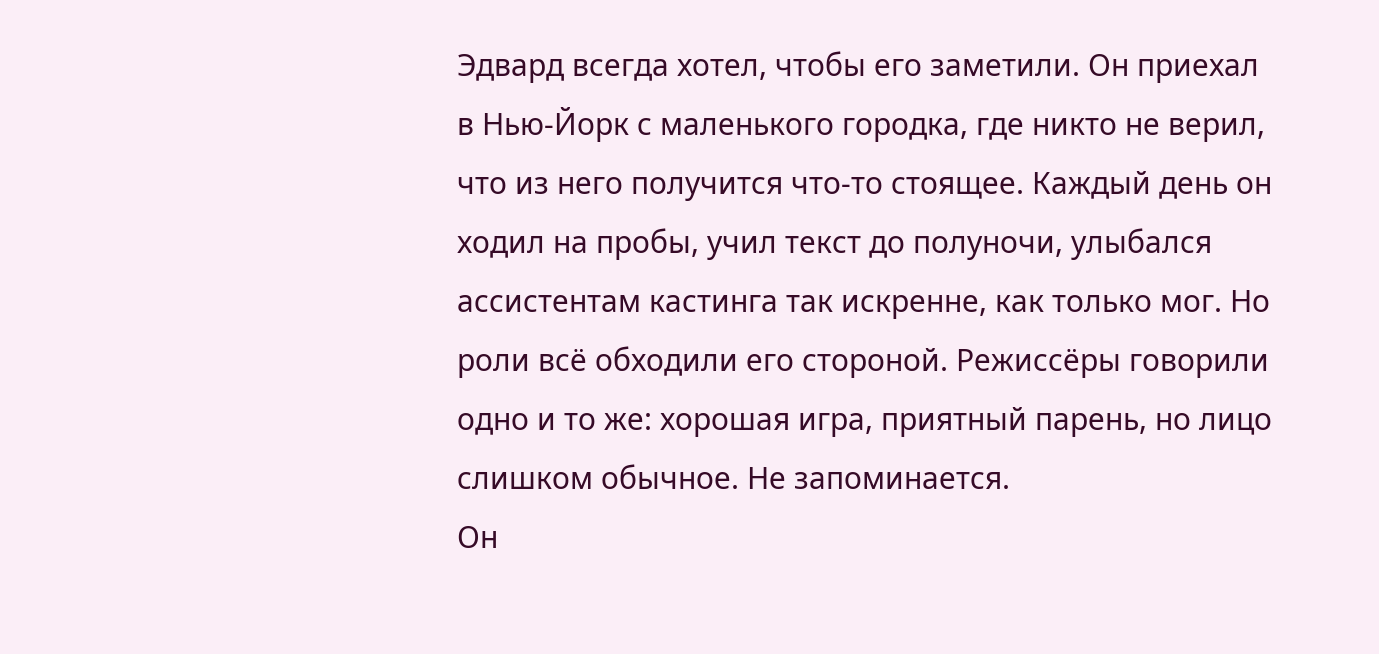Эдвард всегда хотел, чтобы его заметили. Он приехал в Нью-Йорк с маленького городка, где никто не верил, что из него получится что-то стоящее. Каждый день он ходил на пробы, учил текст до полуночи, улыбался ассистентам кастинга так искренне, как только мог. Но роли всё обходили его стороной. Режиссёры говорили одно и то же: хорошая игра, приятный парень, но лицо слишком обычное. Не запоминается.
Он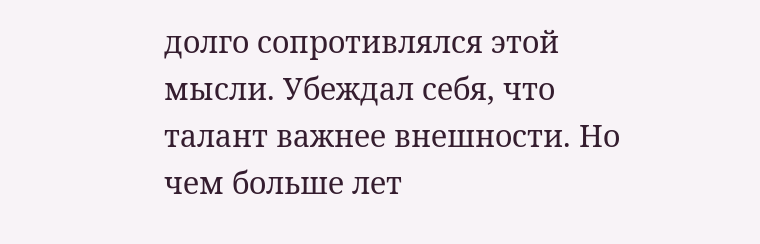долго сопротивлялся этой мысли. Убеждал себя, что талант важнее внешности. Но чем больше лет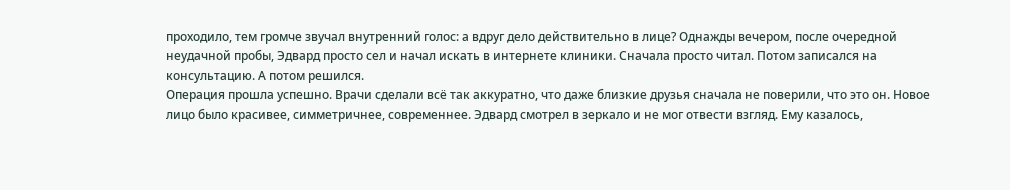проходило, тем громче звучал внутренний голос: а вдруг дело действительно в лице? Однажды вечером, после очередной неудачной пробы, Эдвард просто сел и начал искать в интернете клиники. Сначала просто читал. Потом записался на консультацию. А потом решился.
Операция прошла успешно. Врачи сделали всё так аккуратно, что даже близкие друзья сначала не поверили, что это он. Новое лицо было красивее, симметричнее, современнее. Эдвард смотрел в зеркало и не мог отвести взгляд. Ему казалось,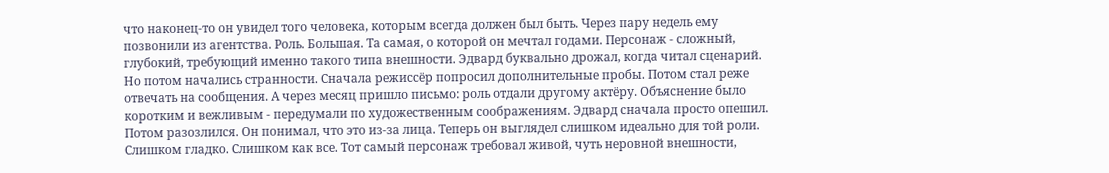что наконец-то он увидел того человека, которым всегда должен был быть. Через пару недель ему позвонили из агентства. Роль. Большая. Та самая, о которой он мечтал годами. Персонаж - сложный, глубокий, требующий именно такого типа внешности. Эдвард буквально дрожал, когда читал сценарий.
Но потом начались странности. Сначала режиссёр попросил дополнительные пробы. Потом стал реже отвечать на сообщения. А через месяц пришло письмо: роль отдали другому актёру. Объяснение было коротким и вежливым - передумали по художественным соображениям. Эдвард сначала просто опешил. Потом разозлился. Он понимал, что это из-за лица. Теперь он выглядел слишком идеально для той роли. Слишком гладко. Слишком как все. Тот самый персонаж требовал живой, чуть неровной внешности,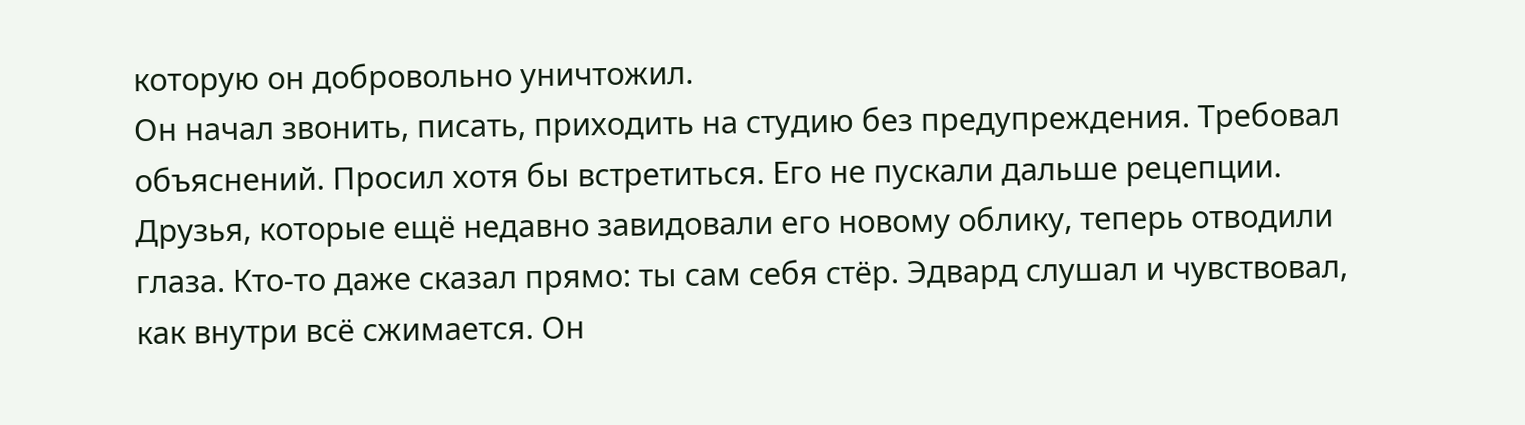которую он добровольно уничтожил.
Он начал звонить, писать, приходить на студию без предупреждения. Требовал объяснений. Просил хотя бы встретиться. Его не пускали дальше рецепции. Друзья, которые ещё недавно завидовали его новому облику, теперь отводили глаза. Кто-то даже сказал прямо: ты сам себя стёр. Эдвард слушал и чувствовал, как внутри всё сжимается. Он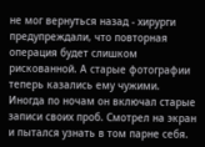не мог вернуться назад - хирурги предупреждали, что повторная операция будет слишком рискованной. А старые фотографии теперь казались ему чужими.
Иногда по ночам он включал старые записи своих проб. Смотрел на экран и пытался узнать в том парне себя.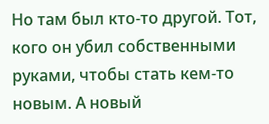Но там был кто-то другой. Тот, кого он убил собственными руками, чтобы стать кем-то новым. А новый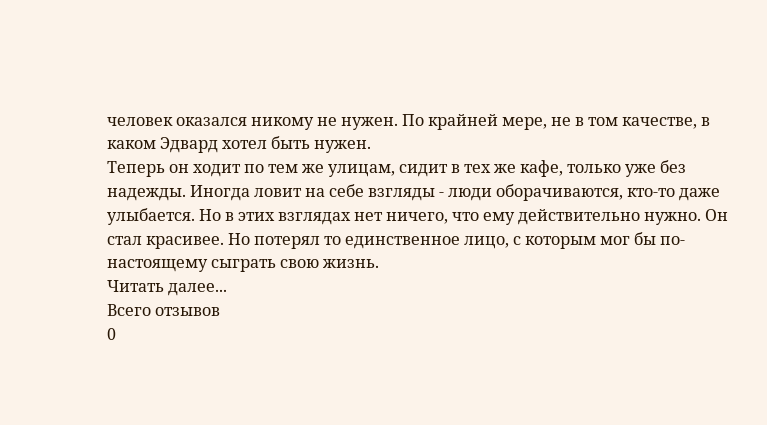человек оказался никому не нужен. По крайней мере, не в том качестве, в каком Эдвард хотел быть нужен.
Теперь он ходит по тем же улицам, сидит в тех же кафе, только уже без надежды. Иногда ловит на себе взгляды - люди оборачиваются, кто-то даже улыбается. Но в этих взглядах нет ничего, что ему действительно нужно. Он стал красивее. Но потерял то единственное лицо, с которым мог бы по-настоящему сыграть свою жизнь.
Читать далее...
Всего отзывов
0